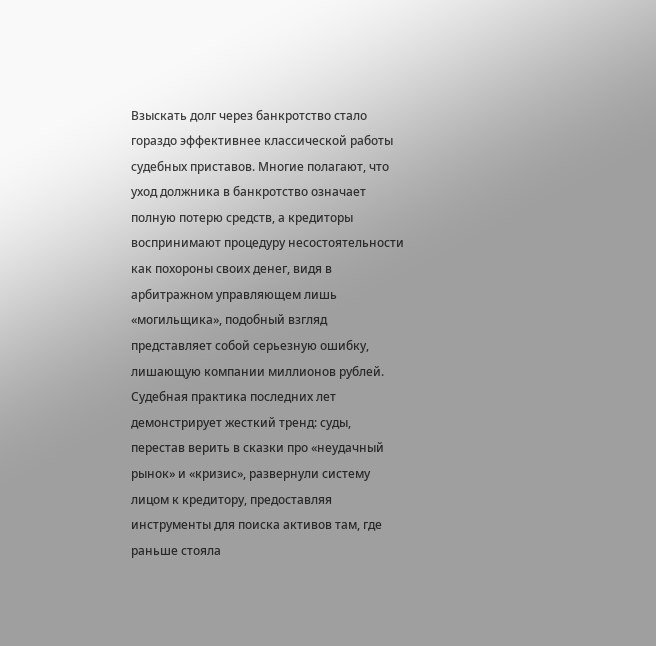Взыскать долг через банкротство стало гораздо эффективнее классической работы судебных приставов. Многие полагают, что уход должника в банкротство означает полную потерю средств, а кредиторы воспринимают процедуру несостоятельности как похороны своих денег, видя в арбитражном управляющем лишь «могильщика», подобный взгляд представляет собой серьезную ошибку, лишающую компании миллионов рублей.
Судебная практика последних лет демонстрирует жесткий тренд: суды, перестав верить в сказки про «неудачный рынок» и «кризис», развернули систему лицом к кредитору, предоставляя инструменты для поиска активов там, где раньше стояла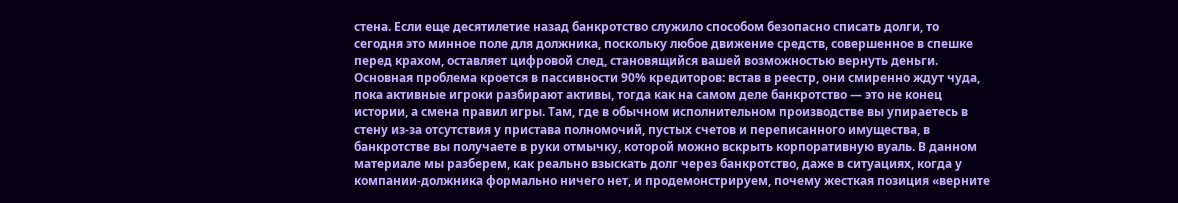стена. Если еще десятилетие назад банкротство служило способом безопасно списать долги, то сегодня это минное поле для должника, поскольку любое движение средств, совершенное в спешке перед крахом, оставляет цифровой след, становящийся вашей возможностью вернуть деньги.
Основная проблема кроется в пассивности 90% кредиторов: встав в реестр, они смиренно ждут чуда, пока активные игроки разбирают активы, тогда как на самом деле банкротство — это не конец истории, а смена правил игры. Там, где в обычном исполнительном производстве вы упираетесь в стену из-за отсутствия у пристава полномочий, пустых счетов и переписанного имущества, в банкротстве вы получаете в руки отмычку, которой можно вскрыть корпоративную вуаль. В данном материале мы разберем, как реально взыскать долг через банкротство, даже в ситуациях, когда у компании-должника формально ничего нет, и продемонстрируем, почему жесткая позиция «верните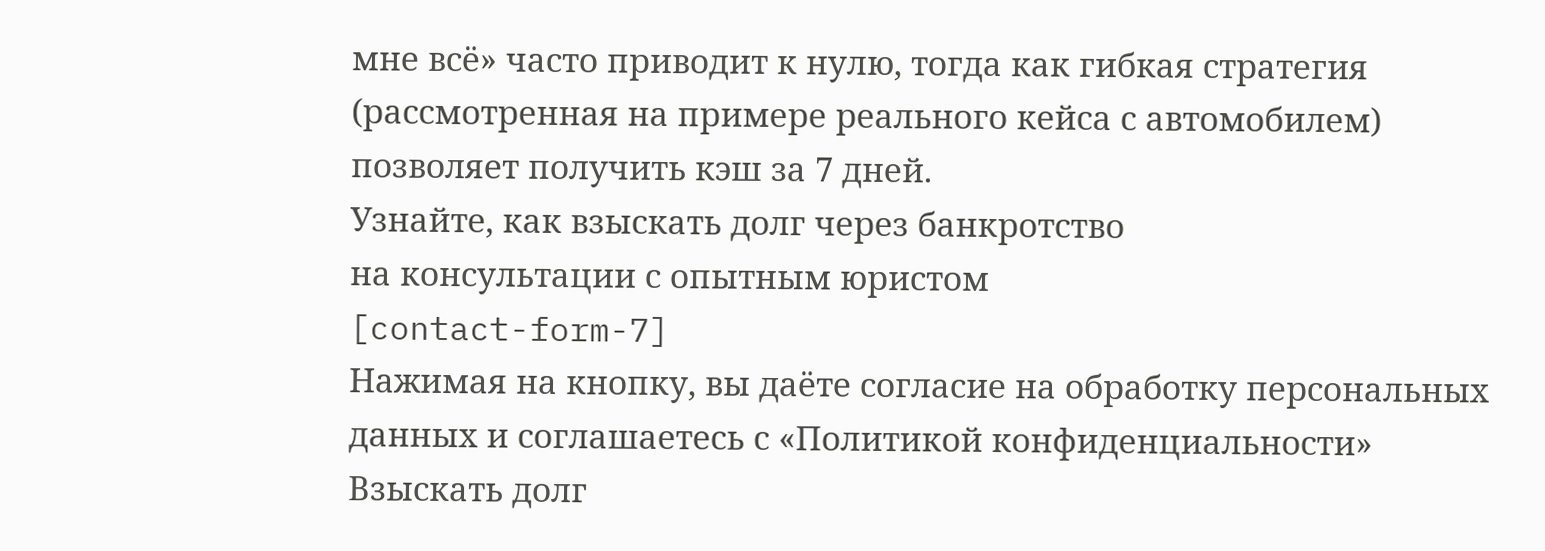мне всё» часто приводит к нулю, тогда как гибкая стратегия (рассмотренная на примере реального кейса с автомобилем) позволяет получить кэш за 7 дней.
Узнайте, как взыскать долг через банкротство
на консультации с опытным юристом
[contact-form-7]
Нажимая на кнопку, вы даёте согласие на обработку персональных данных и соглашаетесь с «Политикой конфиденциальности»
Взыскать долг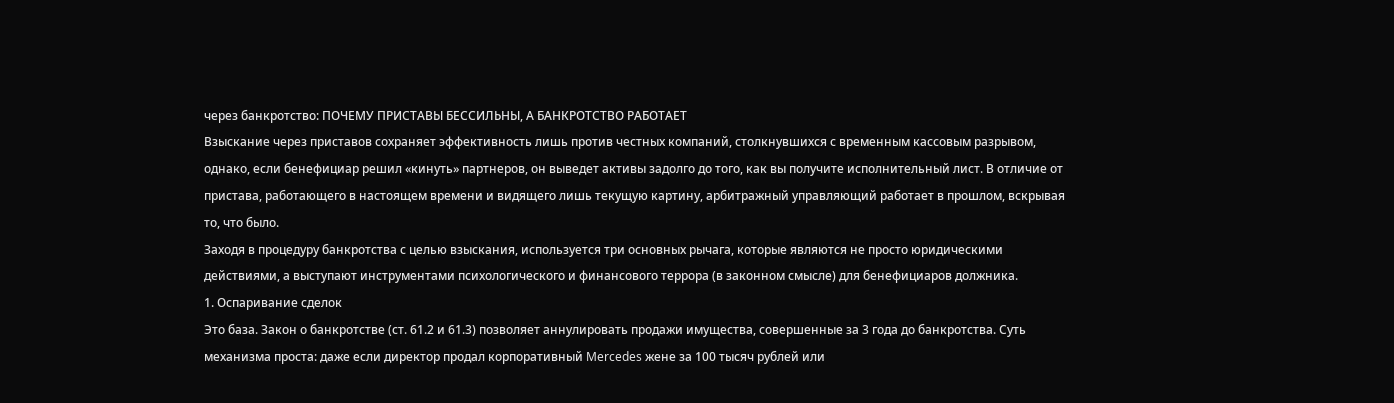через банкротство: ПОЧЕМУ ПРИСТАВЫ БЕССИЛЬНЫ, А БАНКРОТСТВО РАБОТАЕТ
Взыскание через приставов сохраняет эффективность лишь против честных компаний, столкнувшихся с временным кассовым разрывом, однако, если бенефициар решил «кинуть» партнеров, он выведет активы задолго до того, как вы получите исполнительный лист. В отличие от пристава, работающего в настоящем времени и видящего лишь текущую картину, арбитражный управляющий работает в прошлом, вскрывая то, что было.
Заходя в процедуру банкротства с целью взыскания, используется три основных рычага, которые являются не просто юридическими действиями, а выступают инструментами психологического и финансового террора (в законном смысле) для бенефициаров должника.
1. Оспаривание сделок
Это база. Закон о банкротстве (ст. 61.2 и 61.3) позволяет аннулировать продажи имущества, совершенные за 3 года до банкротства. Суть механизма проста: даже если директор продал корпоративный Mercedes жене за 100 тысяч рублей или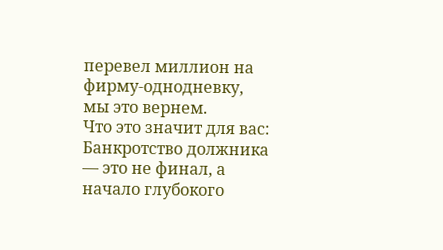перевел миллион на фирму-однодневку, мы это вернем.
Что это значит для вас: Банкротство должника — это не финал, а начало глубокого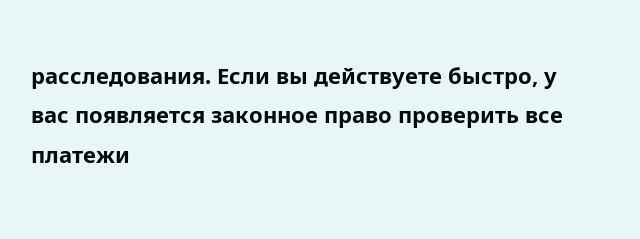расследования. Если вы действуете быстро, у вас появляется законное право проверить все платежи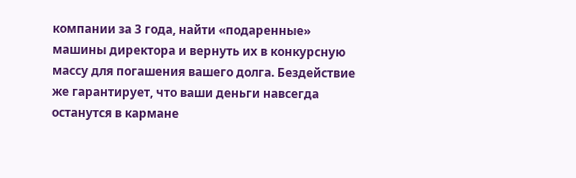компании за 3 года, найти «подаренные» машины директора и вернуть их в конкурсную массу для погашения вашего долга. Бездействие же гарантирует, что ваши деньги навсегда останутся в кармане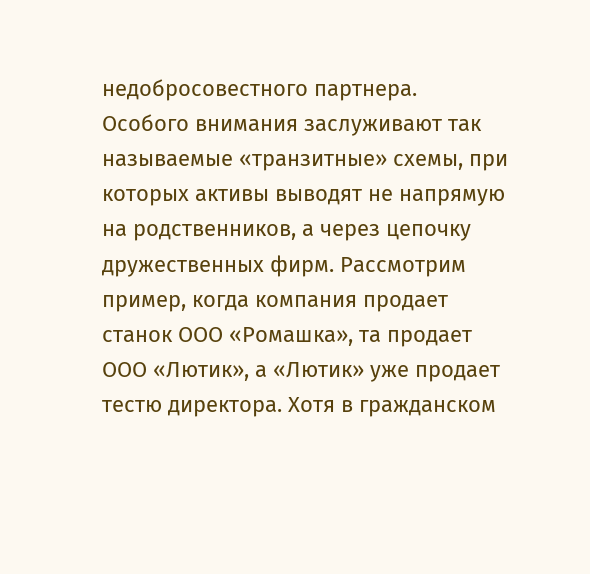недобросовестного партнера.
Особого внимания заслуживают так называемые «транзитные» схемы, при которых активы выводят не напрямую на родственников, а через цепочку дружественных фирм. Рассмотрим пример, когда компания продает станок ООО «Ромашка», та продает ООО «Лютик», а «Лютик» уже продает тестю директора. Хотя в гражданском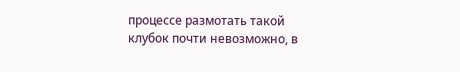процессе размотать такой клубок почти невозможно, в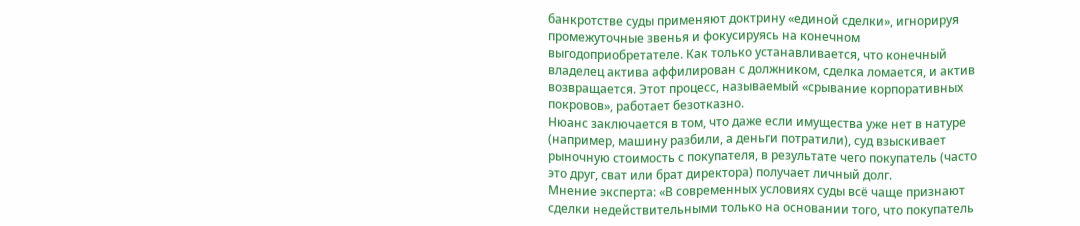банкротстве суды применяют доктрину «единой сделки», игнорируя промежуточные звенья и фокусируясь на конечном выгодоприобретателе. Как только устанавливается, что конечный владелец актива аффилирован с должником, сделка ломается, и актив возвращается. Этот процесс, называемый «срывание корпоративных покровов», работает безотказно.
Нюанс заключается в том, что даже если имущества уже нет в натуре (например, машину разбили, а деньги потратили), суд взыскивает рыночную стоимость с покупателя, в результате чего покупатель (часто это друг, сват или брат директора) получает личный долг.
Мнение эксперта: «В современных условиях суды всё чаще признают сделки недействительными только на основании того, что покупатель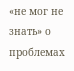«не мог не знать» о проблемах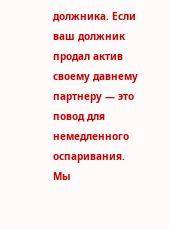должника. Если ваш должник продал актив своему давнему партнеру — это повод для немедленного оспаривания. Мы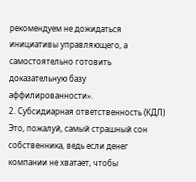рекомендуем не дожидаться инициативы управляющего, а самостоятельно готовить доказательную базу аффилированности».
2. Субсидиарная ответственность (КДЛ)
Это, пожалуй, самый страшный сон собственника, ведь если денег компании не хватает, чтобы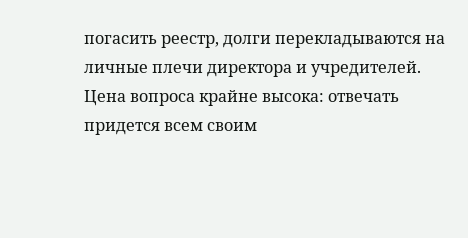погасить реестр, долги перекладываются на личные плечи директора и учредителей. Цена вопроса крайне высока: отвечать придется всем своим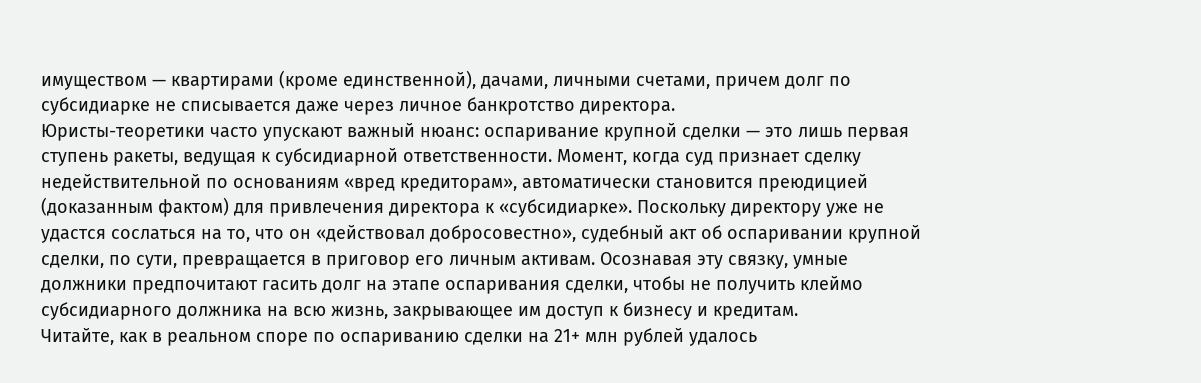имуществом — квартирами (кроме единственной), дачами, личными счетами, причем долг по субсидиарке не списывается даже через личное банкротство директора.
Юристы-теоретики часто упускают важный нюанс: оспаривание крупной сделки — это лишь первая ступень ракеты, ведущая к субсидиарной ответственности. Момент, когда суд признает сделку недействительной по основаниям «вред кредиторам», автоматически становится преюдицией (доказанным фактом) для привлечения директора к «субсидиарке». Поскольку директору уже не удастся сослаться на то, что он «действовал добросовестно», судебный акт об оспаривании крупной сделки, по сути, превращается в приговор его личным активам. Осознавая эту связку, умные должники предпочитают гасить долг на этапе оспаривания сделки, чтобы не получить клеймо субсидиарного должника на всю жизнь, закрывающее им доступ к бизнесу и кредитам.
Читайте, как в реальном споре по оспариванию сделки на 21+ млн рублей удалось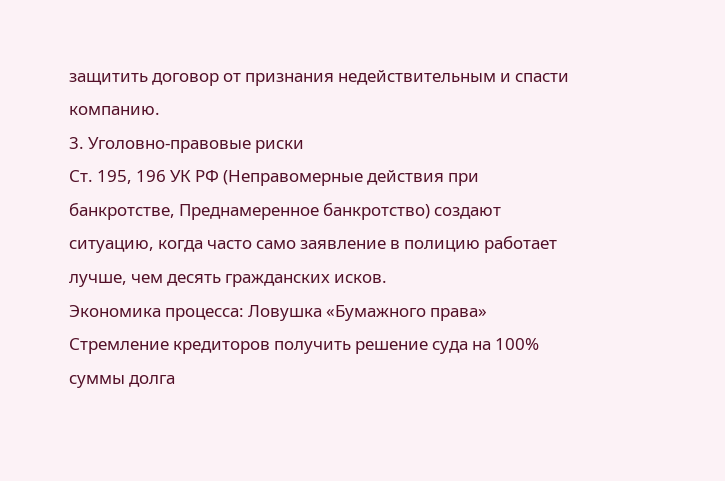защитить договор от признания недействительным и спасти компанию.
3. Уголовно-правовые риски
Ст. 195, 196 УК РФ (Неправомерные действия при банкротстве, Преднамеренное банкротство) создают ситуацию, когда часто само заявление в полицию работает лучше, чем десять гражданских исков.
Экономика процесса: Ловушка «Бумажного права»
Стремление кредиторов получить решение суда на 100% суммы долга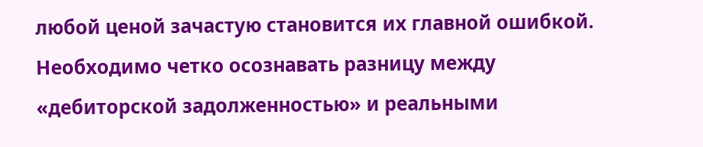любой ценой зачастую становится их главной ошибкой. Необходимо четко осознавать разницу между «дебиторской задолженностью» и реальными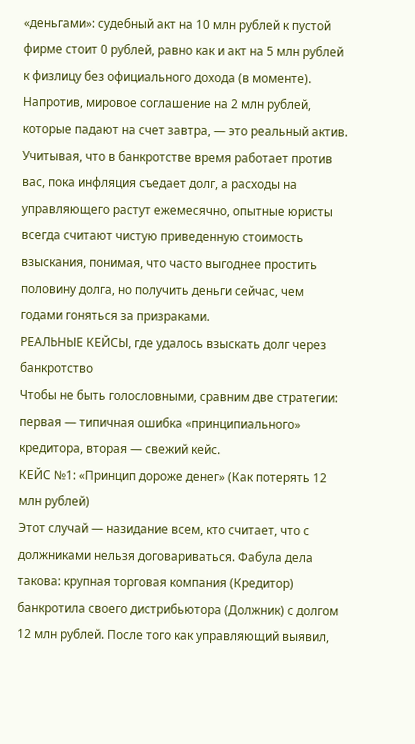«деньгами»: судебный акт на 10 млн рублей к пустой фирме стоит 0 рублей, равно как и акт на 5 млн рублей к физлицу без официального дохода (в моменте). Напротив, мировое соглашение на 2 млн рублей, которые падают на счет завтра, — это реальный актив. Учитывая, что в банкротстве время работает против вас, пока инфляция съедает долг, а расходы на управляющего растут ежемесячно, опытные юристы всегда считают чистую приведенную стоимость взыскания, понимая, что часто выгоднее простить половину долга, но получить деньги сейчас, чем годами гоняться за призраками.
РЕАЛЬНЫЕ КЕЙСЫ, где удалось взыскать долг через банкротство
Чтобы не быть голословными, сравним две стратегии: первая — типичная ошибка «принципиального» кредитора, вторая — свежий кейс.
КЕЙС №1: «Принцип дороже денег» (Как потерять 12 млн рублей)
Этот случай — назидание всем, кто считает, что с должниками нельзя договариваться. Фабула дела такова: крупная торговая компания (Кредитор) банкротила своего дистрибьютора (Должник) с долгом 12 млн рублей. После того как управляющий выявил,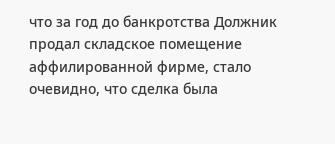что за год до банкротства Должник продал складское помещение аффилированной фирме, стало очевидно, что сделка была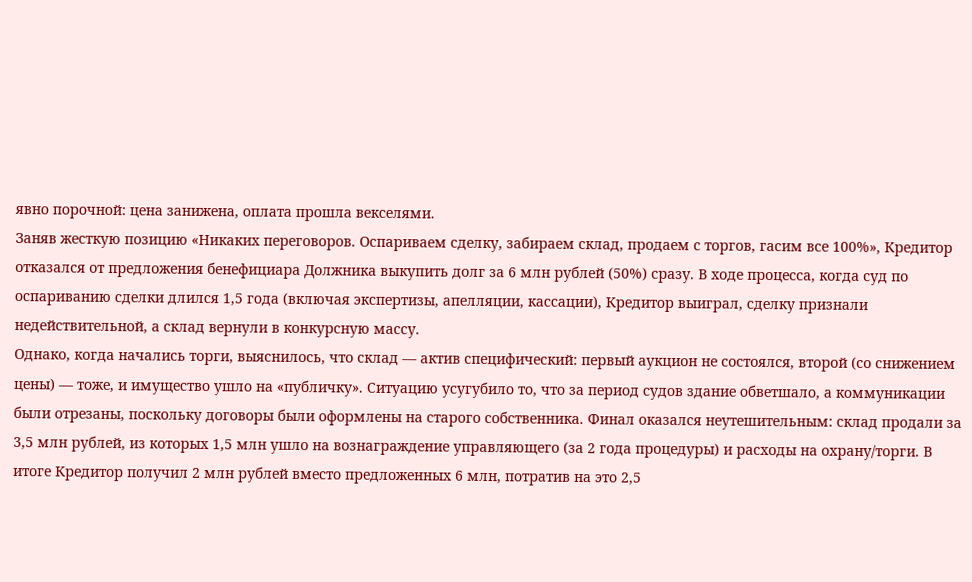явно порочной: цена занижена, оплата прошла векселями.
Заняв жесткую позицию «Никаких переговоров. Оспариваем сделку, забираем склад, продаем с торгов, гасим все 100%», Кредитор отказался от предложения бенефициара Должника выкупить долг за 6 млн рублей (50%) сразу. В ходе процесса, когда суд по оспариванию сделки длился 1,5 года (включая экспертизы, апелляции, кассации), Кредитор выиграл, сделку признали недействительной, а склад вернули в конкурсную массу.
Однако, когда начались торги, выяснилось, что склад — актив специфический: первый аукцион не состоялся, второй (со снижением цены) — тоже, и имущество ушло на «публичку». Ситуацию усугубило то, что за период судов здание обветшало, а коммуникации были отрезаны, поскольку договоры были оформлены на старого собственника. Финал оказался неутешительным: склад продали за 3,5 млн рублей, из которых 1,5 млн ушло на вознаграждение управляющего (за 2 года процедуры) и расходы на охрану/торги. В итоге Кредитор получил 2 млн рублей вместо предложенных 6 млн, потратив на это 2,5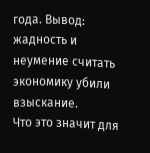года. Вывод: жадность и неумение считать экономику убили взыскание.
Что это значит для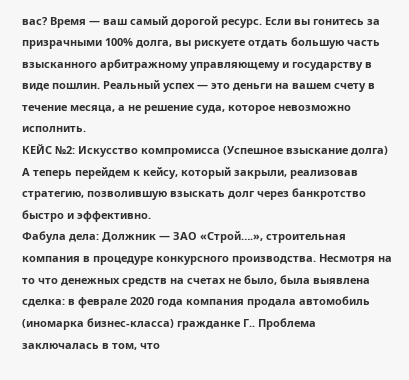вас? Время — ваш самый дорогой ресурс. Если вы гонитесь за призрачными 100% долга, вы рискуете отдать большую часть взысканного арбитражному управляющему и государству в виде пошлин. Реальный успех — это деньги на вашем счету в течение месяца, а не решение суда, которое невозможно исполнить.
КЕЙС №2: Искусство компромисса (Успешное взыскание долга)
А теперь перейдем к кейсу, который закрыли, реализовав стратегию, позволившую взыскать долг через банкротство быстро и эффективно.
Фабула дела: Должник — ЗАО «Строй….», строительная компания в процедуре конкурсного производства. Несмотря на то что денежных средств на счетах не было, была выявлена сделка: в феврале 2020 года компания продала автомобиль (иномарка бизнес-класса) гражданке Г.. Проблема заключалась в том, что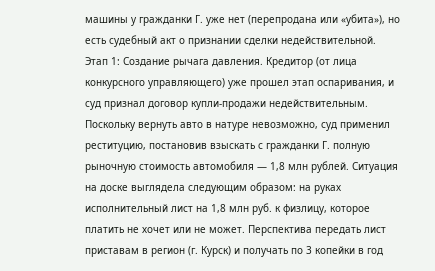машины у гражданки Г. уже нет (перепродана или «убита»), но есть судебный акт о признании сделки недействительной.
Этап 1: Создание рычага давления. Кредитор (от лица конкурсного управляющего) уже прошел этап оспаривания, и суд признал договор купли-продажи недействительным. Поскольку вернуть авто в натуре невозможно, суд применил реституцию, постановив взыскать с гражданки Г. полную рыночную стоимость автомобиля — 1,8 млн рублей. Ситуация на доске выглядела следующим образом: на руках исполнительный лист на 1,8 млн руб. к физлицу, которое платить не хочет или не может. Перспектива передать лист приставам в регион (г. Курск) и получать по 3 копейки в год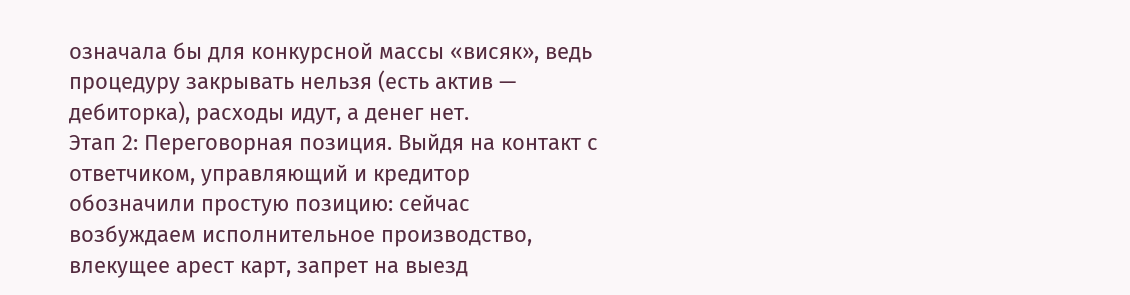означала бы для конкурсной массы «висяк», ведь процедуру закрывать нельзя (есть актив — дебиторка), расходы идут, а денег нет.
Этап 2: Переговорная позиция. Выйдя на контакт с ответчиком, управляющий и кредитор обозначили простую позицию: сейчас возбуждаем исполнительное производство, влекущее арест карт, запрет на выезд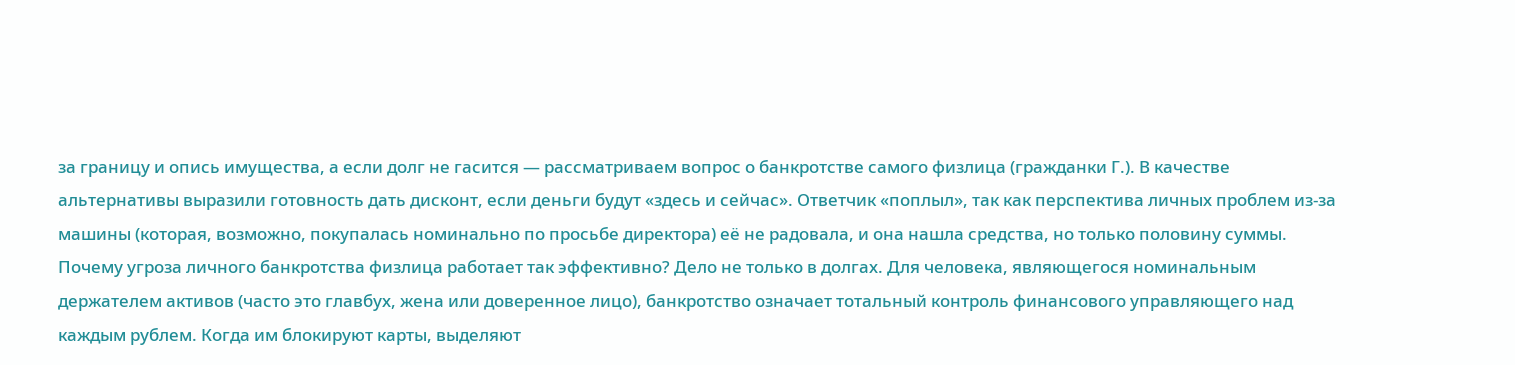за границу и опись имущества, а если долг не гасится — рассматриваем вопрос о банкротстве самого физлица (гражданки Г.). В качестве альтернативы выразили готовность дать дисконт, если деньги будут «здесь и сейчас». Ответчик «поплыл», так как перспектива личных проблем из-за машины (которая, возможно, покупалась номинально по просьбе директора) её не радовала, и она нашла средства, но только половину суммы.
Почему угроза личного банкротства физлица работает так эффективно? Дело не только в долгах. Для человека, являющегося номинальным держателем активов (часто это главбух, жена или доверенное лицо), банкротство означает тотальный контроль финансового управляющего над каждым рублем. Когда им блокируют карты, выделяют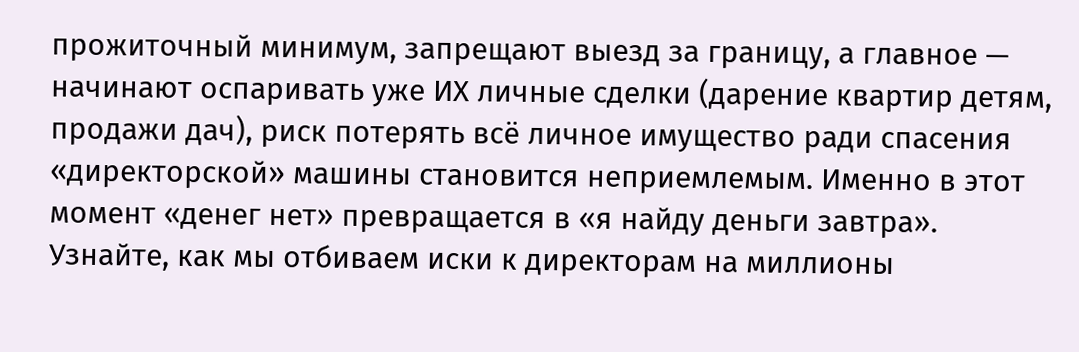прожиточный минимум, запрещают выезд за границу, а главное — начинают оспаривать уже ИХ личные сделки (дарение квартир детям, продажи дач), риск потерять всё личное имущество ради спасения «директорской» машины становится неприемлемым. Именно в этот момент «денег нет» превращается в «я найду деньги завтра».
Узнайте, как мы отбиваем иски к директорам на миллионы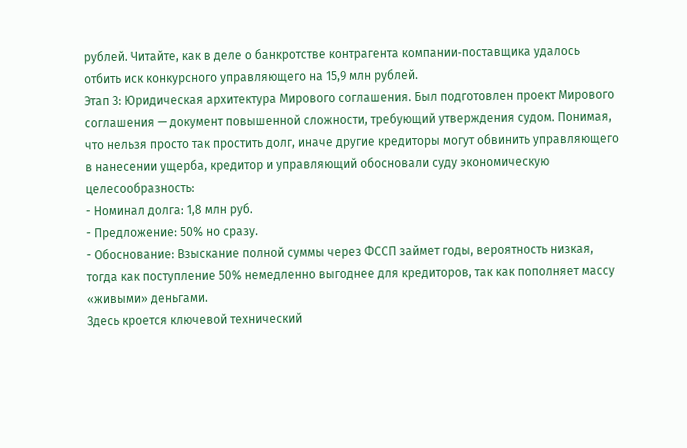рублей. Читайте, как в деле о банкротстве контрагента компании‑поставщика удалось отбить иск конкурсного управляющего на 15,9 млн рублей.
Этап 3: Юридическая архитектура Мирового соглашения. Был подготовлен проект Мирового соглашения — документ повышенной сложности, требующий утверждения судом. Понимая, что нельзя просто так простить долг, иначе другие кредиторы могут обвинить управляющего в нанесении ущерба, кредитор и управляющий обосновали суду экономическую целесообразность:
- Номинал долга: 1,8 млн руб.
- Предложение: 50% но сразу.
- Обоснование: Взыскание полной суммы через ФССП займет годы, вероятность низкая, тогда как поступление 50% немедленно выгоднее для кредиторов, так как пополняет массу «живыми» деньгами.
Здесь кроется ключевой технический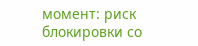момент: риск блокировки со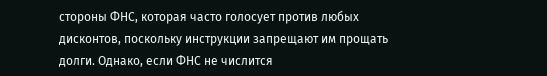стороны ФНС, которая часто голосует против любых дисконтов, поскольку инструкции запрещают им прощать долги. Однако, если ФНС не числится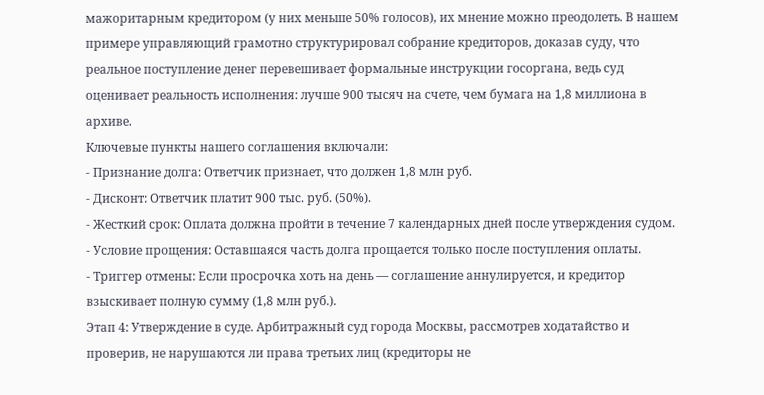мажоритарным кредитором (у них меньше 50% голосов), их мнение можно преодолеть. В нашем примере управляющий грамотно структурировал собрание кредиторов, доказав суду, что реальное поступление денег перевешивает формальные инструкции госоргана, ведь суд оценивает реальность исполнения: лучше 900 тысяч на счете, чем бумага на 1,8 миллиона в архиве.
Ключевые пункты нашего соглашения включали:
- Признание долга: Ответчик признает, что должен 1,8 млн руб.
- Дисконт: Ответчик платит 900 тыс. руб. (50%).
- Жесткий срок: Оплата должна пройти в течение 7 календарных дней после утверждения судом.
- Условие прощения: Оставшаяся часть долга прощается только после поступления оплаты.
- Триггер отмены: Если просрочка хоть на день — соглашение аннулируется, и кредитор взыскивает полную сумму (1,8 млн руб.).
Этап 4: Утверждение в суде. Арбитражный суд города Москвы, рассмотрев ходатайство и проверив, не нарушаются ли права третьих лиц (кредиторы не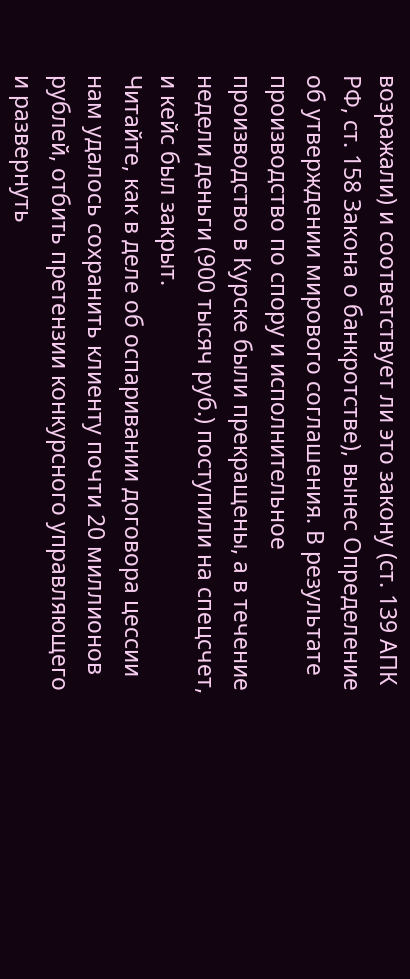возражали) и соответствует ли это закону (ст. 139 АПК РФ, ст. 158 Закона о банкротстве), вынес Определение об утверждении мирового соглашения. В результате производство по спору и исполнительное производство в Курске были прекращены, а в течение недели деньги (900 тысяч руб.) поступили на спецсчет, и кейс был закрыт.
Читайте, как в деле об оспаривании договора цессии нам удалось сохранить клиенту почти 20 миллионов рублей, отбить претензии конкурсного управляющего и развернуть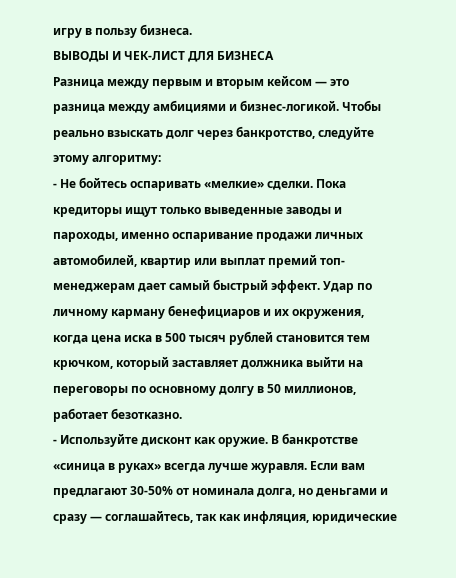игру в пользу бизнеса.
ВЫВОДЫ И ЧЕК-ЛИСТ ДЛЯ БИЗНЕСА
Разница между первым и вторым кейсом — это разница между амбициями и бизнес-логикой. Чтобы реально взыскать долг через банкротство, следуйте этому алгоритму:
- Не бойтесь оспаривать «мелкие» сделки. Пока кредиторы ищут только выведенные заводы и пароходы, именно оспаривание продажи личных автомобилей, квартир или выплат премий топ-менеджерам дает самый быстрый эффект. Удар по личному карману бенефициаров и их окружения, когда цена иска в 500 тысяч рублей становится тем крючком, который заставляет должника выйти на переговоры по основному долгу в 50 миллионов, работает безотказно.
- Используйте дисконт как оружие. В банкротстве «синица в руках» всегда лучше журавля. Если вам предлагают 30-50% от номинала долга, но деньгами и сразу — соглашайтесь, так как инфляция, юридические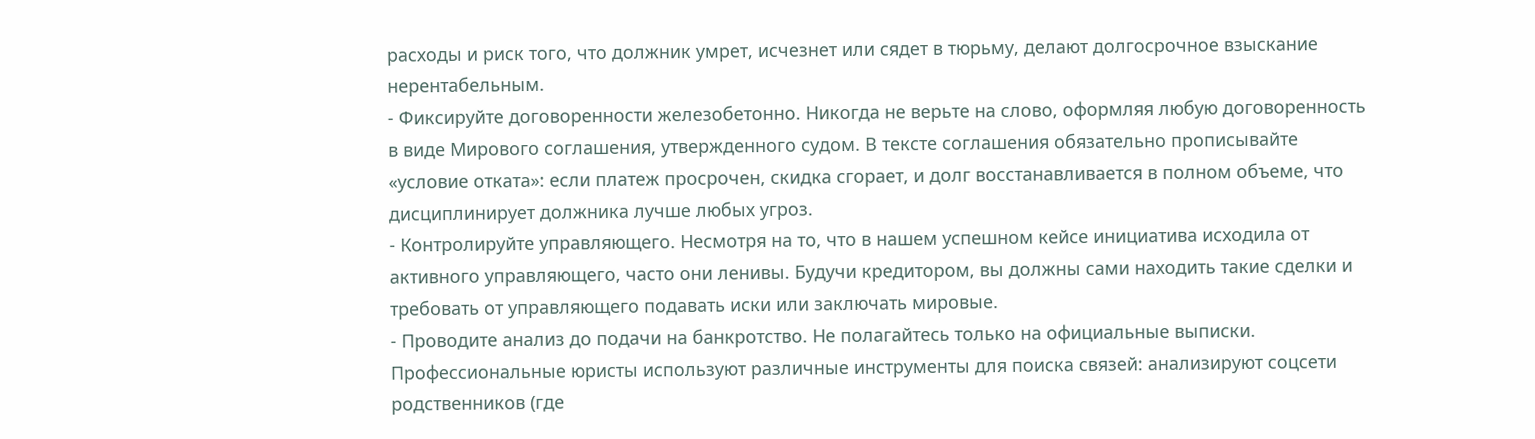расходы и риск того, что должник умрет, исчезнет или сядет в тюрьму, делают долгосрочное взыскание нерентабельным.
- Фиксируйте договоренности железобетонно. Никогда не верьте на слово, оформляя любую договоренность в виде Мирового соглашения, утвержденного судом. В тексте соглашения обязательно прописывайте «условие отката»: если платеж просрочен, скидка сгорает, и долг восстанавливается в полном объеме, что дисциплинирует должника лучше любых угроз.
- Контролируйте управляющего. Несмотря на то, что в нашем успешном кейсе инициатива исходила от активного управляющего, часто они ленивы. Будучи кредитором, вы должны сами находить такие сделки и требовать от управляющего подавать иски или заключать мировые.
- Проводите анализ до подачи на банкротство. Не полагайтесь только на официальные выписки. Профессиональные юристы используют различные инструменты для поиска связей: анализируют соцсети родственников (где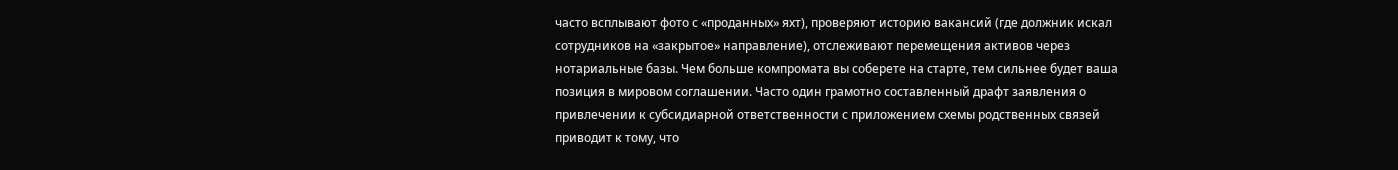часто всплывают фото с «проданных» яхт), проверяют историю вакансий (где должник искал сотрудников на «закрытое» направление), отслеживают перемещения активов через нотариальные базы. Чем больше компромата вы соберете на старте, тем сильнее будет ваша позиция в мировом соглашении. Часто один грамотно составленный драфт заявления о привлечении к субсидиарной ответственности с приложением схемы родственных связей приводит к тому, что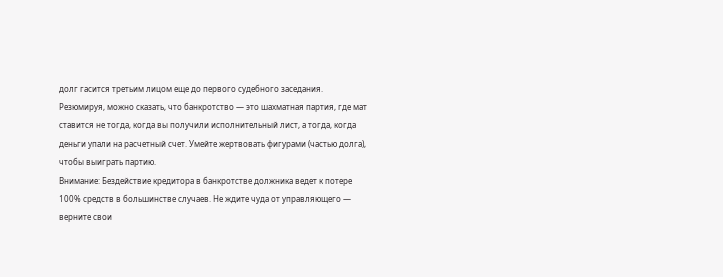долг гасится третьим лицом еще до первого судебного заседания.
Резюмируя, можно сказать, что банкротство — это шахматная партия, где мат ставится не тогда, когда вы получили исполнительный лист, а тогда, когда деньги упали на расчетный счет. Умейте жертвовать фигурами (частью долга), чтобы выиграть партию.
Внимание: Бездействие кредитора в банкротстве должника ведет к потере 100% средств в большинстве случаев. Не ждите чуда от управляющего — верните свои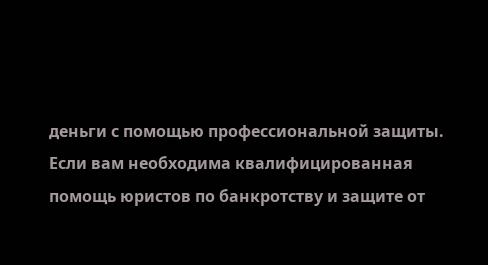деньги с помощью профессиональной защиты.
Если вам необходима квалифицированная помощь юристов по банкротству и защите от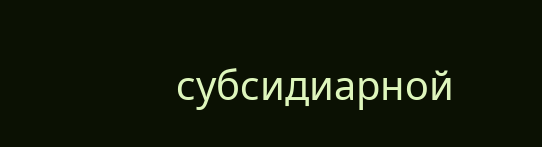субсидиарной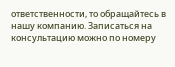ответственности, то обращайтесь в нашу компанию. Записаться на консультацию можно по номеру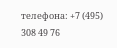телефона: +7 (495) 308 49 76